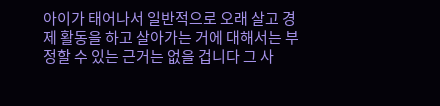아이가 태어나서 일반적으로 오래 살고 경제 활동을 하고 살아가는 거에 대해서는 부정할 수 있는 근거는 없을 겁니다 그 사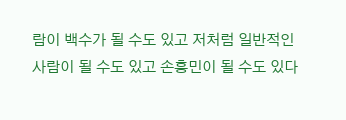람이 백수가 될 수도 있고 저처럼 일반적인 사람이 될 수도 있고 손흥민이 될 수도 있다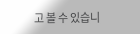고 볼 수 있습니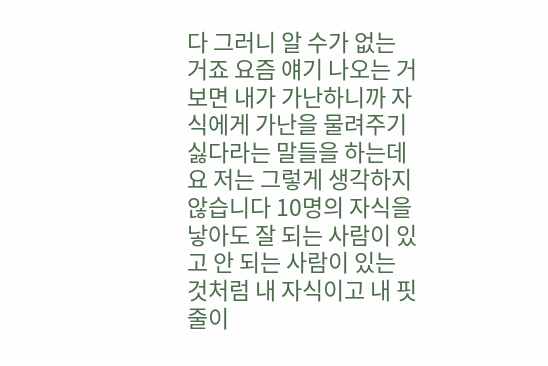다 그러니 알 수가 없는 거죠 요즘 얘기 나오는 거 보면 내가 가난하니까 자식에게 가난을 물려주기 싫다라는 말들을 하는데요 저는 그렇게 생각하지 않습니다 10명의 자식을 낳아도 잘 되는 사람이 있고 안 되는 사람이 있는 것처럼 내 자식이고 내 핏줄이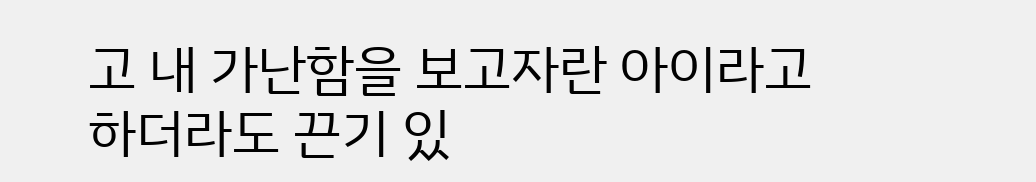고 내 가난함을 보고자란 아이라고 하더라도 끈기 있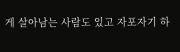게 살아남는 사람도 있고 자포자기 하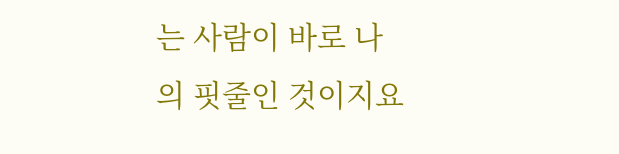는 사람이 바로 나의 핏줄인 것이지요